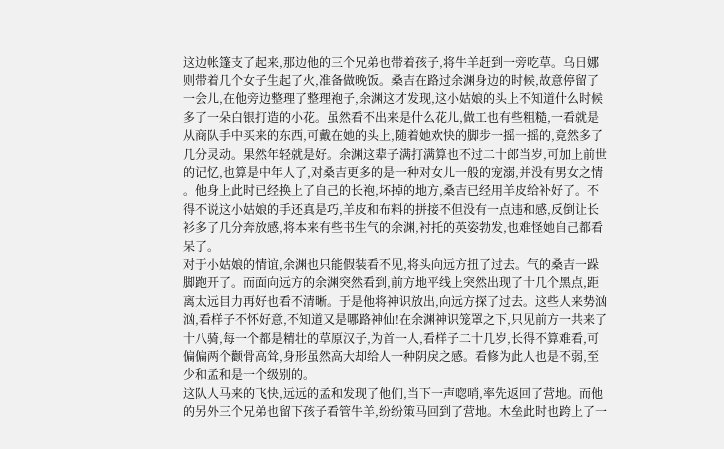这边帐篷支了起来,那边他的三个兄弟也带着孩子,将牛羊赶到一旁吃草。乌日娜则带着几个女子生起了火,准备做晚饭。桑吉在路过余渊身边的时候,故意停留了一会儿,在他旁边整理了整理袍子,余渊这才发现,这小姑娘的头上不知道什么时候多了一朵白银打造的小花。虽然看不出来是什么花儿,做工也有些粗糙,一看就是从商队手中买来的东西,可戴在她的头上,随着她欢快的脚步一摇一摇的,竟然多了几分灵动。果然年轻就是好。余渊这辈子满打满算也不过二十郎当岁,可加上前世的记忆,也算是中年人了,对桑吉更多的是一种对女儿一般的宠溺,并没有男女之情 。他身上此时已经换上了自己的长袍,坏掉的地方,桑吉已经用羊皮给补好了。不得不说这小姑娘的手还真是巧,羊皮和布料的拼接不但没有一点违和感,反倒让长衫多了几分奔放感,将本来有些书生气的余渊,衬托的英姿勃发,也难怪她自己都看呆了。
对于小姑娘的情谊,余渊也只能假装看不见,将头向远方扭了过去。气的桑吉一跺脚跑开了。而面向远方的余渊突然看到,前方地平线上突然出现了十几个黑点,距离太远目力再好也看不清晰。于是他将神识放出,向远方探了过去。这些人来势汹汹,看样子不怀好意,不知道又是哪路神仙!在余渊神识笼罩之下,只见前方一共来了十八骑,每一个都是精壮的草原汉子,为首一人,看样子二十几岁,长得不算难看,可偏偏两个颧骨高耸,身形虽然高大却给人一种阴戾之感。看修为此人也是不弱,至少和孟和是一个级别的。
这队人马来的飞快,远远的孟和发现了他们,当下一声唿哨,率先返回了营地。而他的另外三个兄弟也留下孩子看管牛羊,纷纷策马回到了营地。木垒此时也跨上了一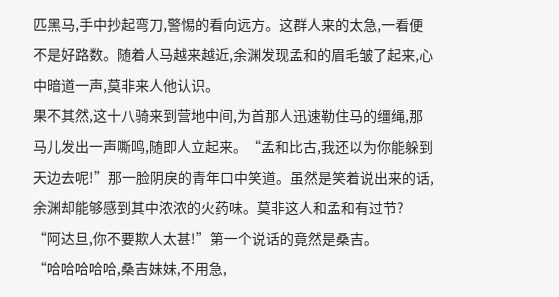匹黑马,手中抄起弯刀,警惕的看向远方。这群人来的太急,一看便不是好路数。随着人马越来越近,余渊发现孟和的眉毛皱了起来,心中暗道一声,莫非来人他认识。
果不其然,这十八骑来到营地中间,为首那人迅速勒住马的缰绳,那马儿发出一声嘶鸣,随即人立起来。“孟和比古,我还以为你能躲到天边去呢!”那一脸阴戾的青年口中笑道。虽然是笑着说出来的话,余渊却能够感到其中浓浓的火药味。莫非这人和孟和有过节?
“阿达旦,你不要欺人太甚!”第一个说话的竟然是桑吉。
“哈哈哈哈哈,桑吉妹妹,不用急,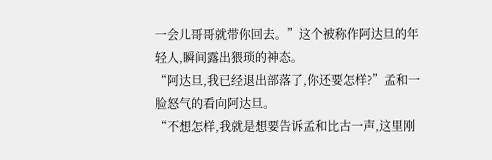一会儿哥哥就带你回去。”这个被称作阿达旦的年轻人,瞬间露出猥琐的神态。
“阿达旦,我已经退出部落了,你还要怎样?”孟和一脸怒气的看向阿达旦。
“不想怎样,我就是想要告诉孟和比古一声,这里刚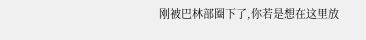刚被巴林部圈下了,你若是想在这里放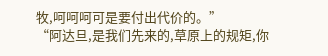牧,呵呵呵可是要付出代价的。”
“阿达旦,是我们先来的,草原上的规矩,你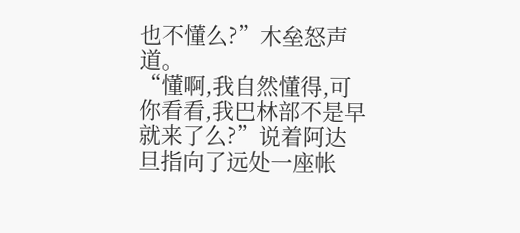也不懂么?”木垒怒声道。
“懂啊,我自然懂得,可你看看,我巴林部不是早就来了么?”说着阿达旦指向了远处一座帐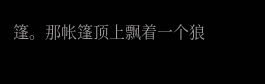篷。那帐篷顶上飘着一个狼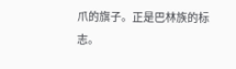爪的旗子。正是巴林族的标志。